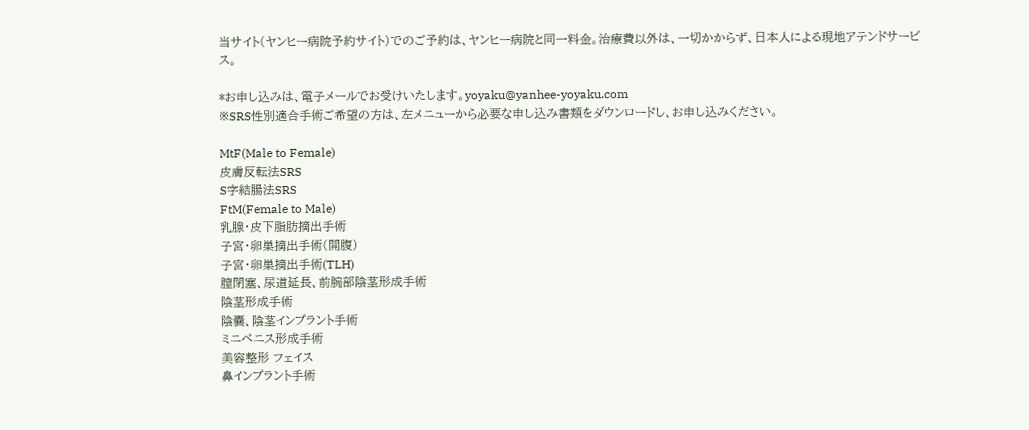当サイト(ヤンヒー病院予約サイト)でのご予約は、ヤンヒー病院と同一料金。治療費以外は、一切かからず、日本人による現地アテンドサービス。

*お申し込みは、電子メールでお受けいたします。yoyaku@yanhee-yoyaku.com
※SRS性別適合手術ご希望の方は、左メニューから必要な申し込み書類をダウンロードし、お申し込みください。

MtF(Male to Female)
皮膚反転法SRS
S字結腸法SRS
FtM(Female to Male)
乳腺・皮下脂肪摘出手術
子宮・卵巣摘出手術(開腹)
子宮・卵巣摘出手術(TLH)
膣閉塞、尿道延長、前腕部陰茎形成手術
陰茎形成手術
陰嚢、陰茎インプラント手術
ミニペニス形成手術
美容整形 フェイス
鼻インプラント手術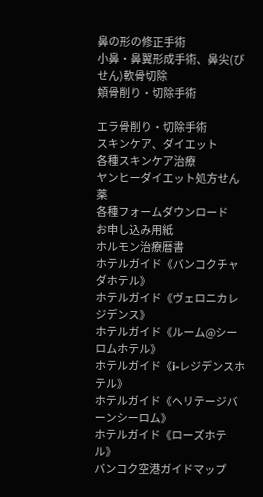鼻の形の修正手術
小鼻・鼻翼形成手術、鼻尖(びせん)軟骨切除
頬骨削り・切除手術

エラ骨削り・切除手術
スキンケア、ダイエット
各種スキンケア治療
ヤンヒーダイエット処方せん薬
各種フォームダウンロード
お申し込み用紙
ホルモン治療暦書
ホテルガイド《バンコクチャダホテル》
ホテルガイド《ヴェロニカレジデンス》
ホテルガイド《ルーム@シーロムホテル》
ホテルガイド《i-レジデンスホテル》
ホテルガイド《ヘリテージバーンシーロム》
ホテルガイド《ローズホテル》
バンコク空港ガイドマップ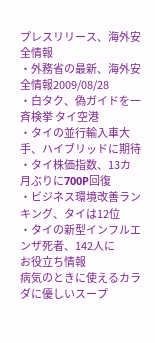プレスリリース、海外安全情報
・外務省の最新、海外安全情報2009/08/28
・白タク、偽ガイドを一斉検挙 タイ空港
・タイの並行輸入車大手、ハイブリッドに期待
・タイ株価指数、13カ月ぶりに700P回復
・ビジネス環境改善ランキング、タイは12位
・タイの新型インフルエンザ死者、142人に
お役立ち情報
病気のときに使えるカラダに優しいスープ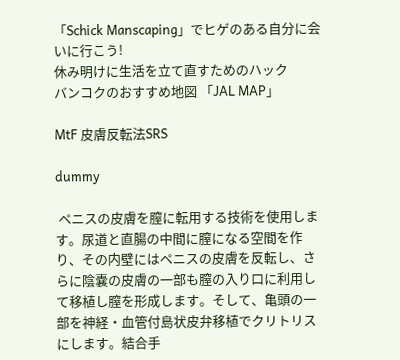「Schick Manscaping」でヒゲのある自分に会いに行こう!
休み明けに生活を立て直すためのハック
バンコクのおすすめ地図 「JAL MAP」

MtF 皮膚反転法SRS

dummy

 ペニスの皮膚を膣に転用する技術を使用します。尿道と直腸の中間に膣になる空間を作り、その内壁にはペニスの皮膚を反転し、さらに陰嚢の皮膚の一部も膣の入り口に利用して移植し膣を形成します。そして、亀頭の一部を神経・血管付島状皮弁移植でクリトリスにします。結合手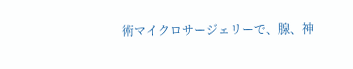術マイクロサージェリーで、腺、神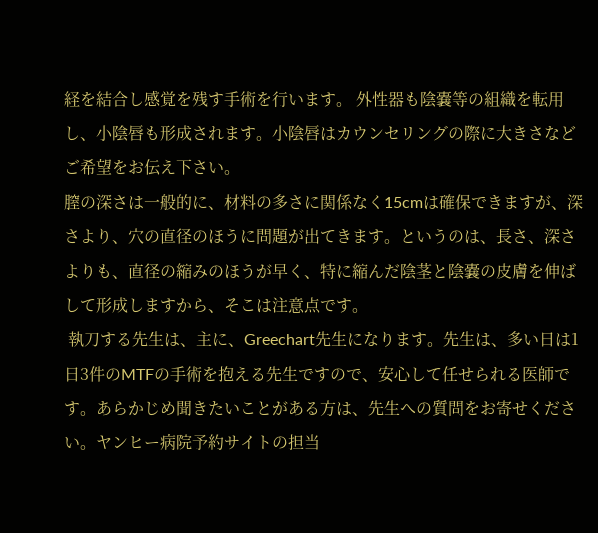経を結合し感覚を残す手術を行います。 外性器も陰嚢等の組織を転用し、小陰唇も形成されます。小陰唇はカウンセリングの際に大きさなどご希望をお伝え下さい。
膣の深さは一般的に、材料の多さに関係なく15cmは確保できますが、深さより、穴の直径のほうに問題が出てきます。というのは、長さ、深さよりも、直径の縮みのほうが早く、特に縮んだ陰茎と陰嚢の皮膚を伸ばして形成しますから、そこは注意点です。
 執刀する先生は、主に、Greechart先生になります。先生は、多い日は1日3件のMTFの手術を抱える先生ですので、安心して任せられる医師です。あらかじめ聞きたいことがある方は、先生への質問をお寄せください。ヤンヒー病院予約サイトの担当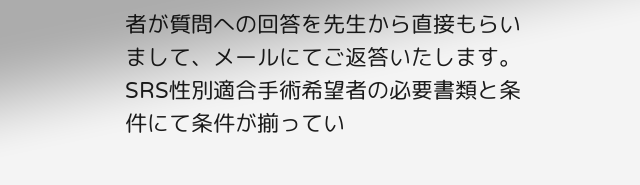者が質問への回答を先生から直接もらいまして、メールにてご返答いたします。 SRS性別適合手術希望者の必要書類と条件にて条件が揃ってい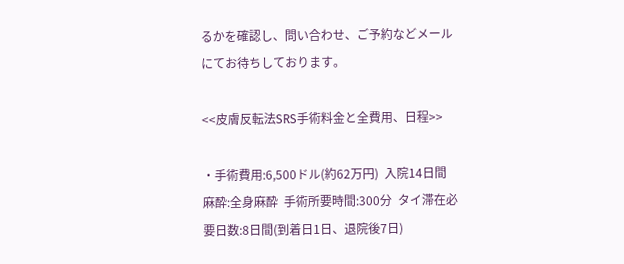るかを確認し、問い合わせ、ご予約などメールにてお待ちしております。

<<皮膚反転法SRS手術料金と全費用、日程>>

・手術費用:6,500ドル(約62万円)  入院14日間  麻酔:全身麻酔  手術所要時間:300分  タイ滞在必要日数:8日間(到着日1日、退院後7日)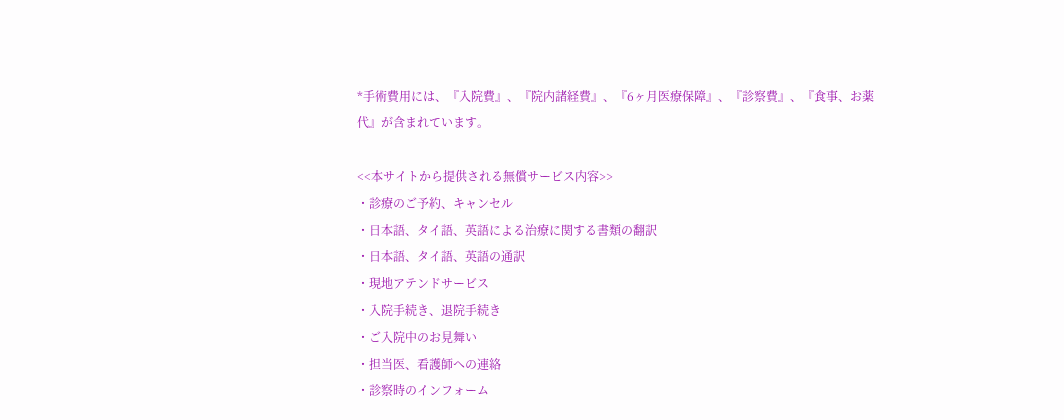*手術費用には、『入院費』、『院内諸経費』、『6ヶ月医療保障』、『診察費』、『食事、お薬代』が含まれています。

<<本サイトから提供される無償サービス内容>>
・診療のご予約、キャンセル
・日本語、タイ語、英語による治療に関する書類の翻訳
・日本語、タイ語、英語の通訳
・現地アテンドサービス
・入院手続き、退院手続き
・ご入院中のお見舞い
・担当医、看護師への連絡
・診察時のインフォーム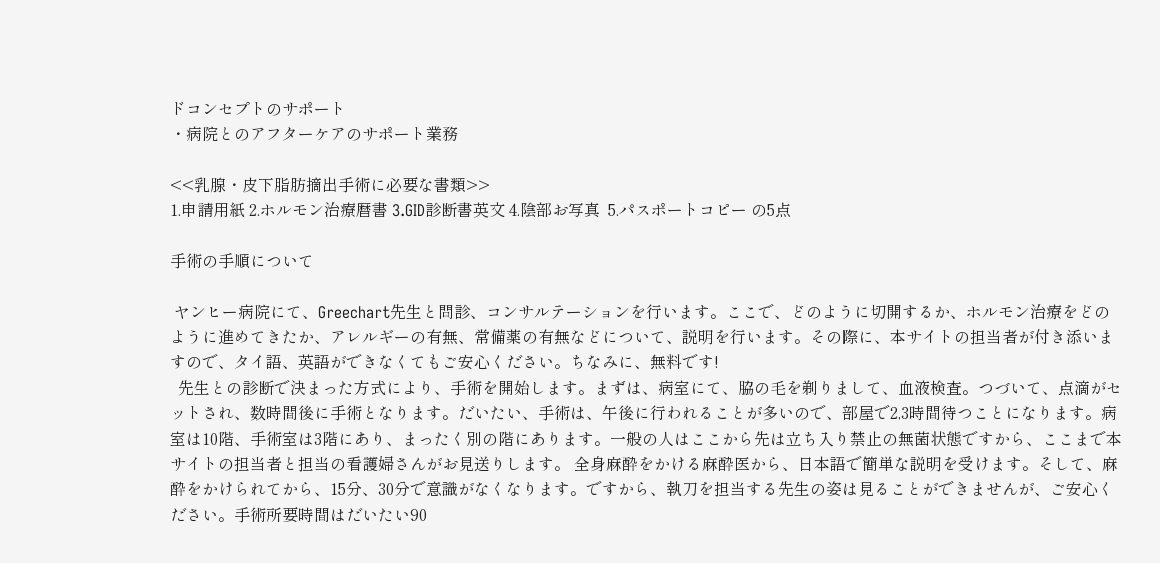ドコンセプトのサポート
・病院とのアフターケアのサポート業務

<<乳腺・皮下脂肪摘出手術に必要な書類>>
1.申請用紙 2.ホルモン治療暦書 3.GID診断書英文 4.陰部お写真  5.パスポートコピー の5点

手術の手順について

 ヤンヒー病院にて、Greechart先生と問診、コンサルテーションを行います。ここで、どのように切開するか、ホルモン治療をどのように進めてきたか、アレルギーの有無、常備薬の有無などについて、説明を行います。その際に、本サイトの担当者が付き添いますので、タイ語、英語ができなくてもご安心ください。ちなみに、無料です!
  先生との診断で決まった方式により、手術を開始します。まずは、病室にて、脇の毛を剃りまして、血液検査。つづいて、点滴がセットされ、数時間後に手術となります。だいたい、手術は、午後に行われることが多いので、部屋で2,3時間待つことになります。病室は10階、手術室は3階にあり、まったく別の階にあります。一般の人はここから先は立ち入り禁止の無菌状態ですから、ここまで本サイトの担当者と担当の看護婦さんがお見送りします。 全身麻酔をかける麻酔医から、日本語で簡単な説明を受けます。そして、麻酔をかけられてから、15分、30分で意識がなくなります。ですから、執刀を担当する先生の姿は見ることができませんが、ご安心ください。手術所要時間はだいたい90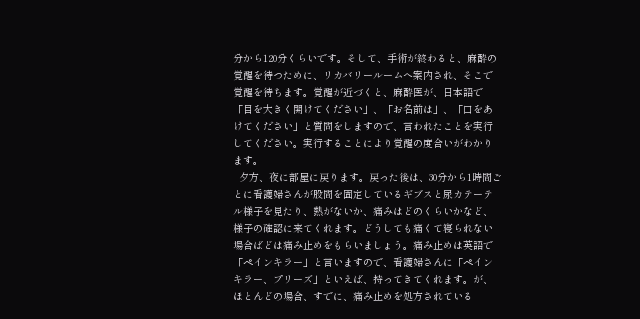分から120分くらいです。そして、手術が終わると、麻酔の覚醒を待つために、リカバリールームへ案内され、そこで覚醒を待ちます。覚醒が近づくと、麻酔医が、日本語で「目を大きく開けてください」、「お名前は」、「口をあけてください」と質問をしますので、言われたことを実行してください。実行することにより覚醒の度合いがわかります。
  夕方、夜に部屋に戻ります。戻った後は、30分から1時間ごとに看護婦さんが股間を固定しているギブスと尿カテーテル様子を見たり、熱がないか、痛みはどのくらいかなど、様子の確認に来てくれます。どうしても痛くて寝られない場合ばどは痛み止めをもらいましょう。痛み止めは英語で「ペインキラー」と言いますので、看護婦さんに「ペインキラー、プリーズ」といえば、持ってきてくれます。が、ほとんどの場合、すでに、痛み止めを処方されている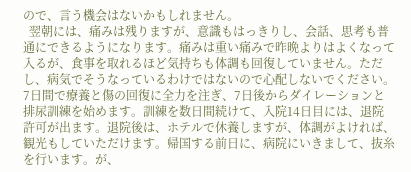ので、言う機会はないかもしれません。
  翌朝には、痛みは残りますが、意識もはっきりし、会話、思考も普通にできるようになります。痛みは重い痛みで昨晩よりはよくなって入るが、食事を取れるほど気持ちも体調も回復していません。ただし、病気でそうなっているわけではないので心配しないでください。7日間で療養と傷の回復に全力を注ぎ、7日後からダイレーションと排尿訓練を始めます。訓練を数日間続けて、入院14日目には、退院許可が出ます。退院後は、ホテルで休養しますが、体調がよければ、観光もしていただけます。帰国する前日に、病院にいきまして、抜糸を行います。が、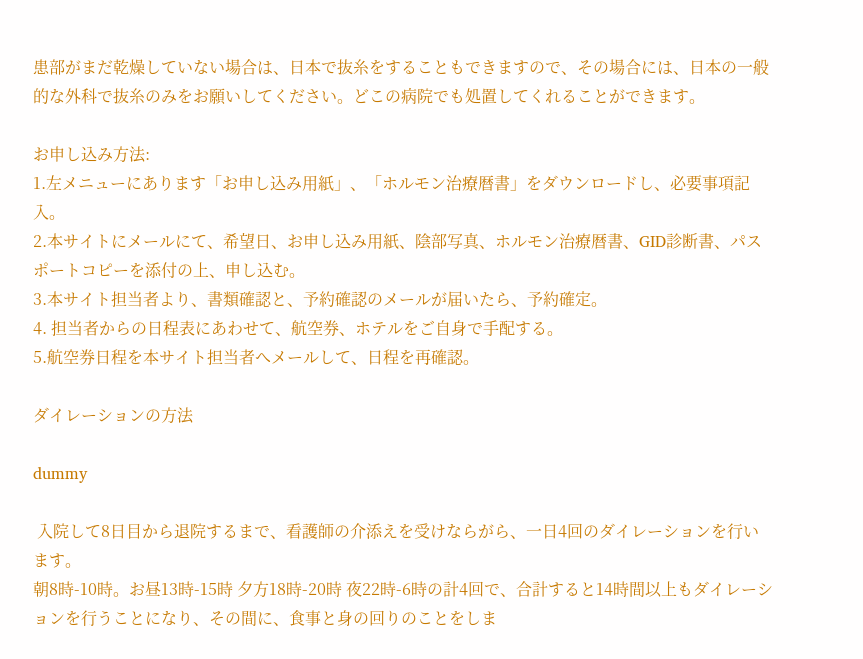患部がまだ乾燥していない場合は、日本で抜糸をすることもできますので、その場合には、日本の一般的な外科で抜糸のみをお願いしてください。どこの病院でも処置してくれることができます。

お申し込み方法:
1.左メニューにあります「お申し込み用紙」、「ホルモン治療暦書」をダウンロードし、必要事項記入。
2.本サイトにメールにて、希望日、お申し込み用紙、陰部写真、ホルモン治療暦書、GID診断書、パスポートコピーを添付の上、申し込む。
3.本サイト担当者より、書類確認と、予約確認のメールが届いたら、予約確定。
4. 担当者からの日程表にあわせて、航空券、ホテルをご自身で手配する。
5.航空券日程を本サイト担当者へメールして、日程を再確認。

ダイレーションの方法

dummy

 入院して8日目から退院するまで、看護師の介添えを受けならがら、一日4回のダイレーションを行います。
朝8時-10時。お昼13時-15時 夕方18時-20時 夜22時-6時の計4回で、合計すると14時間以上もダイレーションを行うことになり、その間に、食事と身の回りのことをしま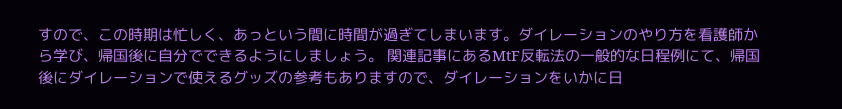すので、この時期は忙しく、あっという間に時間が過ぎてしまいます。ダイレーションのやり方を看護師から学び、帰国後に自分でできるようにしましょう。 関連記事にあるMtF反転法の一般的な日程例にて、帰国後にダイレーションで使えるグッズの参考もありますので、ダイレーションをいかに日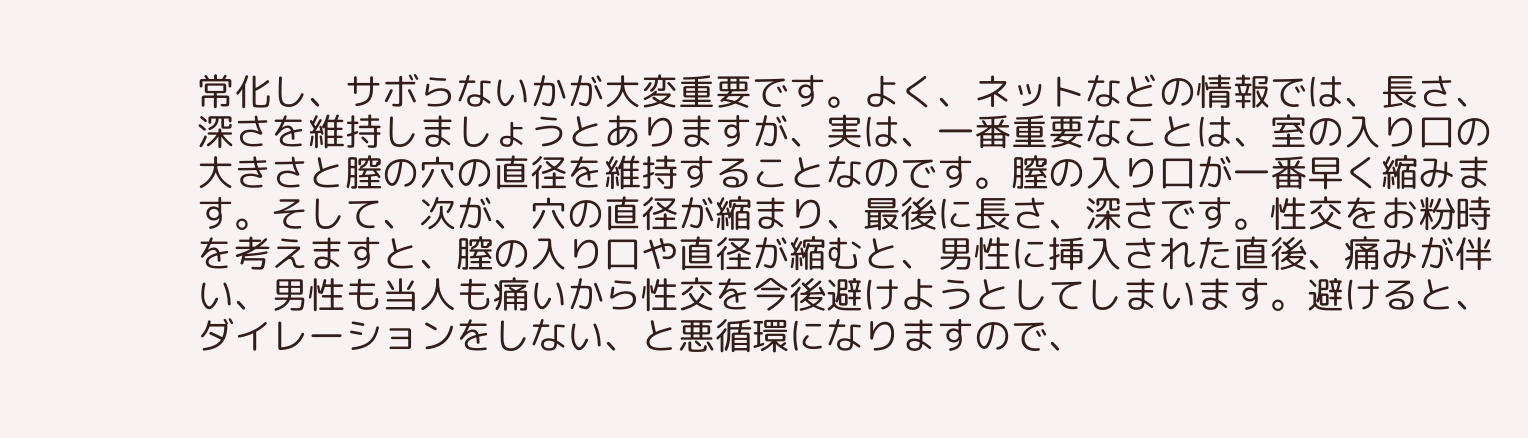常化し、サボらないかが大変重要です。よく、ネットなどの情報では、長さ、深さを維持しましょうとありますが、実は、一番重要なことは、室の入り口の大きさと膣の穴の直径を維持することなのです。膣の入り口が一番早く縮みます。そして、次が、穴の直径が縮まり、最後に長さ、深さです。性交をお粉時を考えますと、膣の入り口や直径が縮むと、男性に挿入された直後、痛みが伴い、男性も当人も痛いから性交を今後避けようとしてしまいます。避けると、ダイレーションをしない、と悪循環になりますので、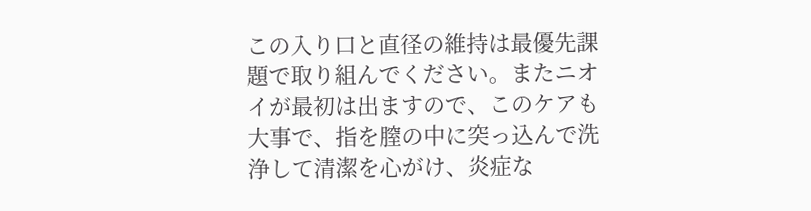この入り口と直径の維持は最優先課題で取り組んでください。またニオイが最初は出ますので、このケアも大事で、指を膣の中に突っ込んで洗浄して清潔を心がけ、炎症な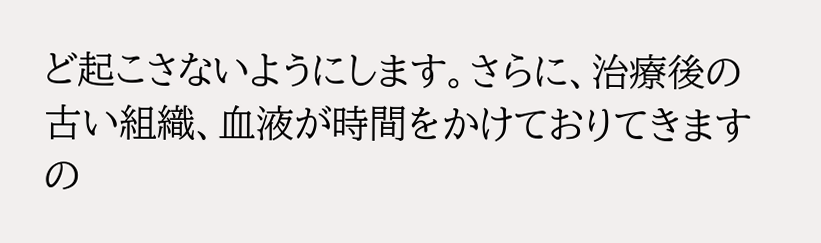ど起こさないようにします。さらに、治療後の古い組織、血液が時間をかけておりてきますの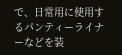で、日常用に使用するパンティーライナーなどを装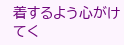着するよう心がけてく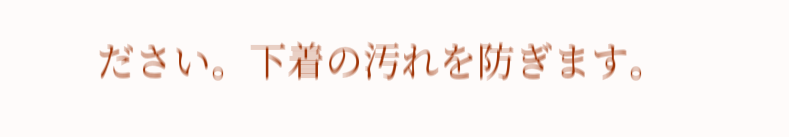ださい。下着の汚れを防ぎます。